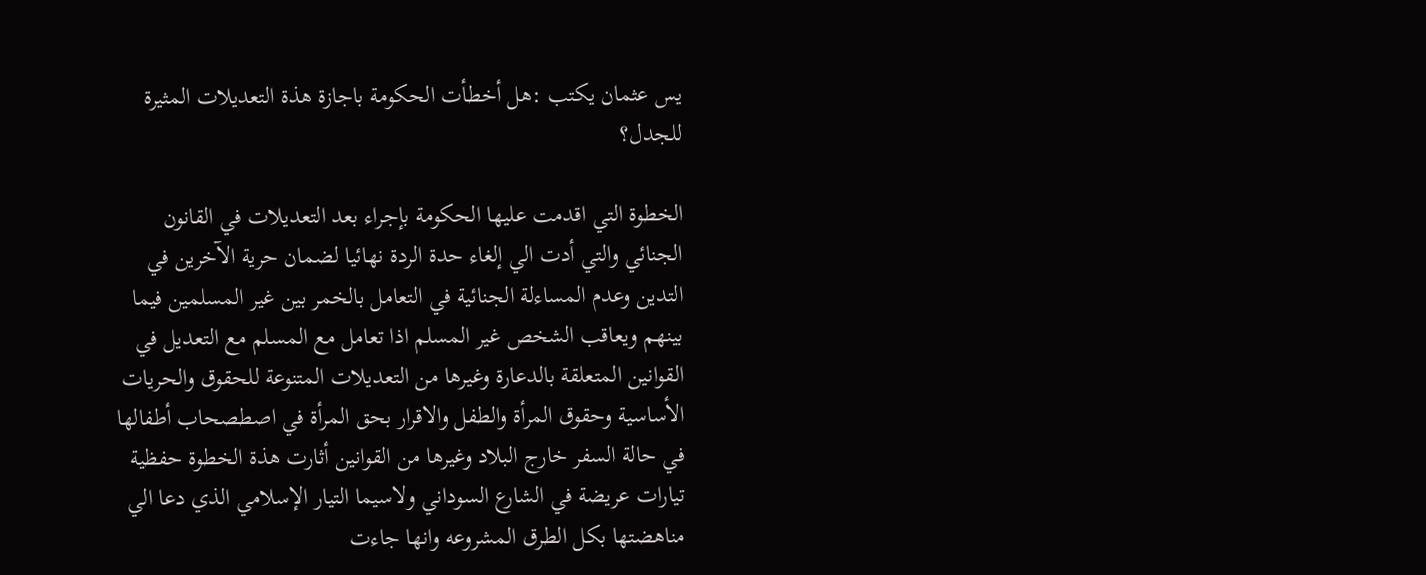يس عثمان يكتب :هل أخطأت الحكومة باجازة هذة التعديلات المثيرة للجدل؟

الخطوة التي اقدمت عليها الحكومة بإجراء بعد التعديلات في القانون الجنائي والتي أدت الي إلغاء حدة الردة نهائيا لضمان حرية الآخرين في التدين وعدم المساءلة الجنائية في التعامل بالخمر بين غير المسلمين فيما بينهم ويعاقب الشخص غير المسلم اذا تعامل مع المسلم مع التعديل في القوانين المتعلقة بالدعارة وغيرها من التعديلات المتنوعة للحقوق والحريات الأساسية وحقوق المرأة والطفل والاقرار بحق المرأة في اصطصحاب أطفالها في حالة السفر خارج البلاد وغيرها من القوانين أثارت هذة الخطوة حفظية تيارات عريضة في الشارع السوداني ولاسيما التيار الإسلامي الذي دعا الي مناهضتها بكل الطرق المشروعه وانها جاءت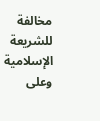مخالفة للشريعة الإسلامية
وعلى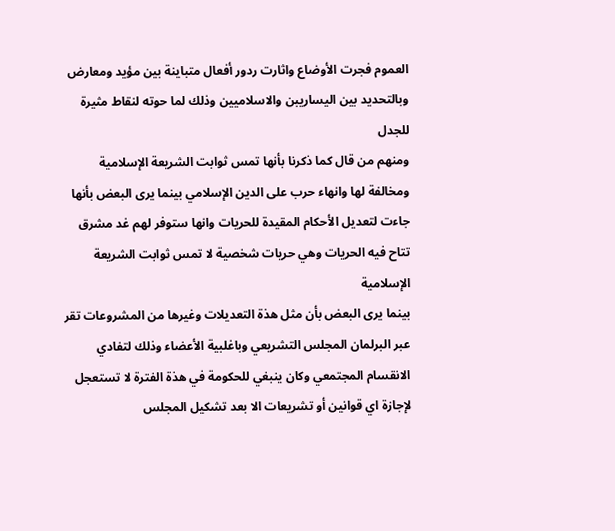العموم فجرت الأوضاع واثارت ردور أفعال متباينة بين مؤيد ومعارض وبالتحديد بين اليساريبن والاسلاميين وذلك لما حوته لنقاط مثيرة للجدل
ومنهم من قال كما ذكرنا بأنها تمس ثوابت الشريعة الإسلامية ومخالفة لها وانهاء حرب على الدين الإسلامي بينما يرى البعض بأنها جاءت لتعديل الأحكام المقيدة للحريات وانها ستوفر لهم غد مشرق تتاح فيه الحريات وهي حريات شخصية لا تمس ثوابت الشريعة الإسلامية
بينما يرى البعض بأن مثل هذة التعديلات وغيرها من المشروعات تقر عبر البرلمان المجلس التشريعي وباغلبية الأعضاء وذلك لتفادي الانقسام المجتمعي وكان ينبغي للحكومة في هذة الفترة لا تستعجل لإجازة اي قوانين أو تشريعات الا بعد تشكيل المجلس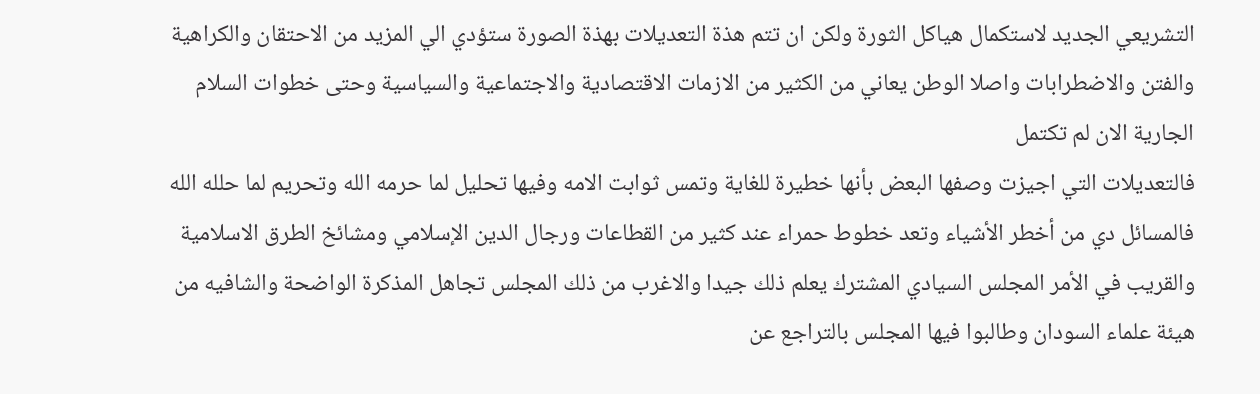التشريعي الجديد لاستكمال هياكل الثورة ولكن ان تتم هذة التعديلات بهذة الصورة ستؤدي الي المزيد من الاحتقان والكراهية والفتن والاضطرابات واصلا الوطن يعاني من الكثير من الازمات الاقتصادية والاجتماعية والسياسية وحتى خطوات السلام الجارية الان لم تكتمل
فالتعديلات التي اجيزت وصفها البعض بأنها خطيرة للغاية وتمس ثوابت الامه وفيها تحليل لما حرمه الله وتحريم لما حلله الله فالمسائل دي من أخطر الأشياء وتعد خطوط حمراء عند كثير من القطاعات ورجال الدين الإسلامي ومشائخ الطرق الاسلامية
والقريب في الأمر المجلس السيادي المشترك يعلم ذلك جيدا والاغرب من ذلك المجلس تجاهل المذكرة الواضحة والشافيه من هيئة علماء السودان وطالبوا فيها المجلس بالتراجع عن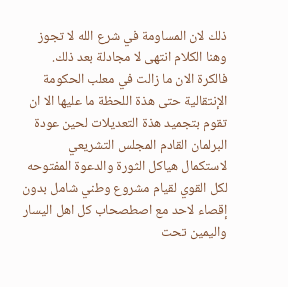ذلك لان المساومة في شرع الله لا تجوز وهنا الكلام انتهى لا مجادلة بعد ذلك.
فالكرة الان ما زالت في معلب الحكومة الإنتقالية حتى هذة اللحظة ما عليها الا ان تقوم بتجميد هذة التعديلات لحين عودة البرلمان القادم المجلس التشريعي لاستكمال هياكل الثورة والدعوة المفتوحه لكل القوي لقيام مشروع وطني شامل بدون إقصاء لاحد مع اصطصحاب كل اهل اليسار واليمين تحت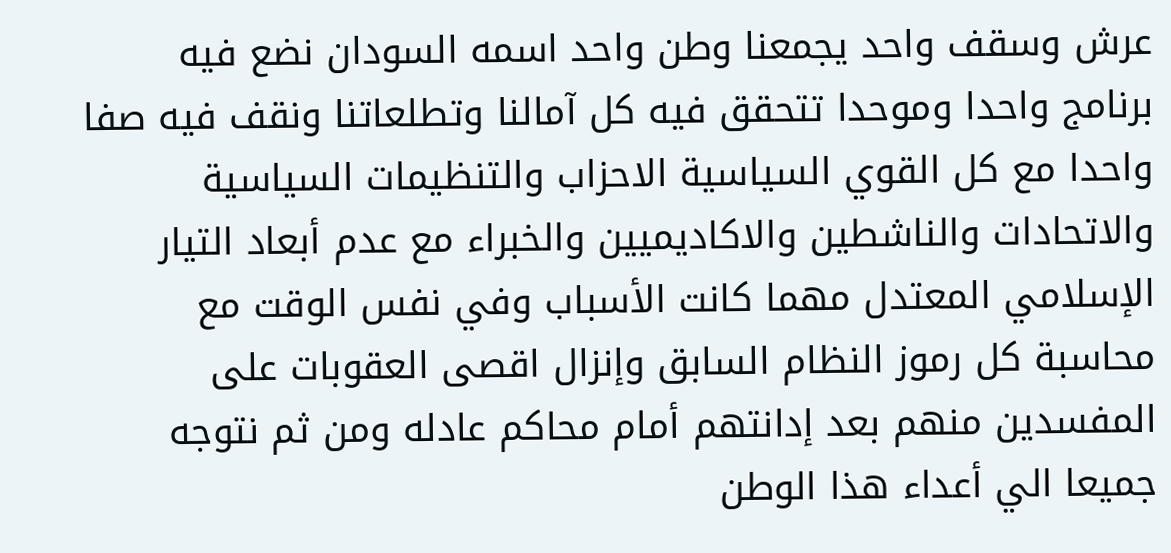عرش وسقف واحد يجمعنا وطن واحد اسمه السودان نضع فيه برنامج واحدا وموحدا تتحقق فيه كل آمالنا وتطلعاتنا ونقف فيه صفا واحدا مع كل القوي السياسية الاحزاب والتنظيمات السياسية والاتحادات والناشطين والاكاديميين والخبراء مع عدم أبعاد التيار الإسلامي المعتدل مهما كانت الأسباب وفي نفس الوقت مع محاسبة كل رموز النظام السابق وإنزال اقصى العقوبات على المفسدين منهم بعد إدانتهم أمام محاكم عادله ومن ثم نتوجه جميعا الي أعداء هذا الوطن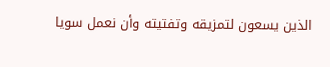الذين يسعون لتمزيقه وتفتيته وأن نعمل سويا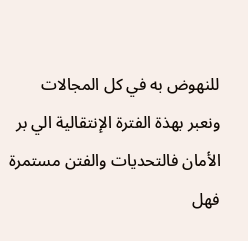للنهوض به في كل المجالات ونعبر بهذة الفترة الإنتقالية الي بر الأمان فالتحديات والفتن مستمرة فهل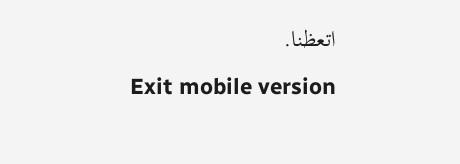اتعظنا.

Exit mobile version